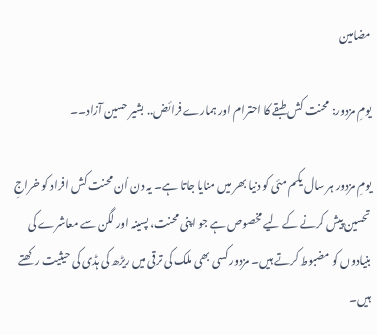مضامین

یومِ مزدور: محنت کش طبقے کا احترام اور ہمارے فرائض.. بشیر حسین آزاد۔۔

یومِ مزدور ہر سال یکم مئی کو دنیا بھر میں منایا جاتا ہے۔ یہ دن اُن محنت کش افراد کو خراجِ تحسین پیش کرنے کے لیے مخصوص ہے جو اپنی محنت، پسینہ اور لگن سے معاشرے کی بنیادوں کو مضبوط کرتے ہیں۔ مزدور کسی بھی ملک کی ترقی میں ریڑھ کی ہڈی کی حیثیت رکھتے ہیں۔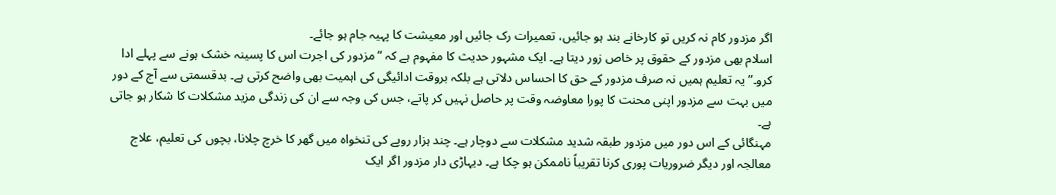اگر مزدور کام نہ کریں تو کارخانے بند ہو جائیں، تعمیرات رک جائیں اور معیشت کا پہیہ جام ہو جائے۔
اسلام بھی مزدور کے حقوق پر خاص زور دیتا ہے۔ ایک مشہور حدیث کا مفہوم ہے کہ “مزدور کی اجرت اس کا پسینہ خشک ہونے سے پہلے ادا کرو۔” یہ تعلیم ہمیں نہ صرف مزدور کے حق کا احساس دلاتی ہے بلکہ بروقت ادائیگی کی اہمیت بھی واضح کرتی ہے۔ بدقسمتی سے آج کے دور میں بہت سے مزدور اپنی محنت کا پورا معاوضہ وقت پر حاصل نہیں کر پاتے، جس کی وجہ سے ان کی زندگی مزید مشکلات کا شکار ہو جاتی ہے۔
مہنگائی کے اس دور میں مزدور طبقہ شدید مشکلات سے دوچار ہے۔ چند ہزار روپے کی تنخواہ میں گھر کا خرچ چلانا، بچوں کی تعلیم، علاج معالجہ اور دیگر ضروریات پوری کرنا تقریباً ناممکن ہو چکا ہے۔ دیہاڑی دار مزدور اگر ایک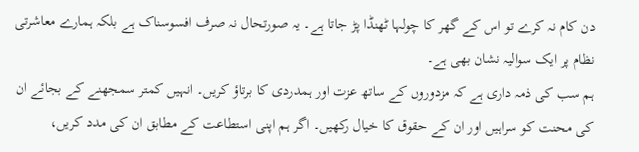دن کام نہ کرے تو اس کے گھر کا چولہا ٹھنڈا پڑ جاتا ہے۔ یہ صورتحال نہ صرف افسوسناک ہے بلکہ ہمارے معاشرتی نظام پر ایک سوالیہ نشان بھی ہے۔
ہم سب کی ذمہ داری ہے کہ مزدوروں کے ساتھ عزت اور ہمدردی کا برتاؤ کریں۔ انہیں کمتر سمجھنے کے بجائے ان کی محنت کو سراہیں اور ان کے حقوق کا خیال رکھیں۔ اگر ہم اپنی استطاعت کے مطابق ان کی مدد کریں،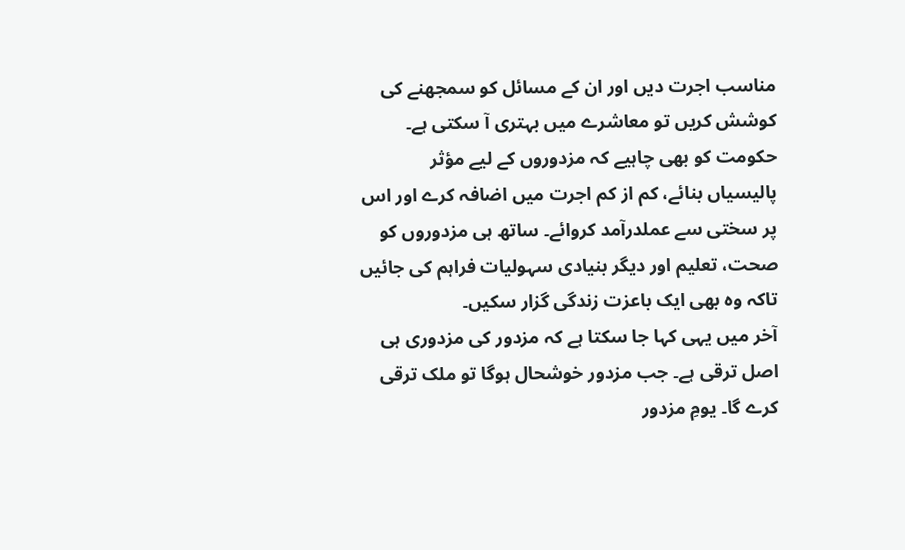مناسب اجرت دیں اور ان کے مسائل کو سمجھنے کی کوشش کریں تو معاشرے میں بہتری آ سکتی ہے۔
حکومت کو بھی چاہیے کہ مزدوروں کے لیے مؤثر پالیسیاں بنائے، کم از کم اجرت میں اضافہ کرے اور اس پر سختی سے عملدرآمد کروائے۔ ساتھ ہی مزدوروں کو صحت، تعلیم اور دیگر بنیادی سہولیات فراہم کی جائیں تاکہ وہ بھی ایک باعزت زندگی گزار سکیں۔
آخر میں یہی کہا جا سکتا ہے کہ مزدور کی مزدوری ہی اصل ترقی ہے۔ جب مزدور خوشحال ہوگا تو ملک ترقی کرے گا۔ یومِ مزدور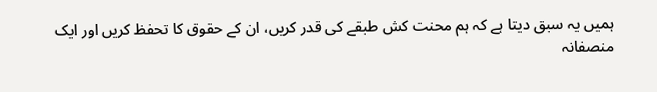ہمیں یہ سبق دیتا ہے کہ ہم محنت کش طبقے کی قدر کریں، ان کے حقوق کا تحفظ کریں اور ایک منصفانہ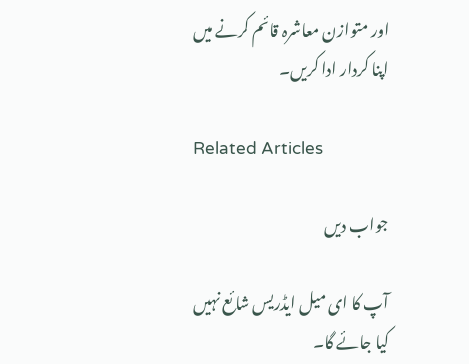اور متوازن معاشرہ قائم کرنے میں اپنا کردار ادا کریں۔

Related Articles

جواب دیں

آپ کا ای میل ایڈریس شائع نہیں کیا جائے گا۔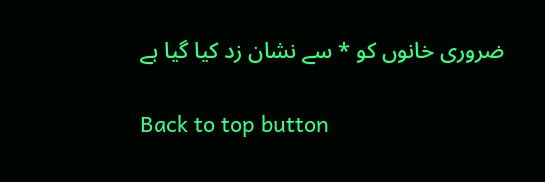ضروری خانوں کو * سے نشان زد کیا گیا ہے

Back to top button